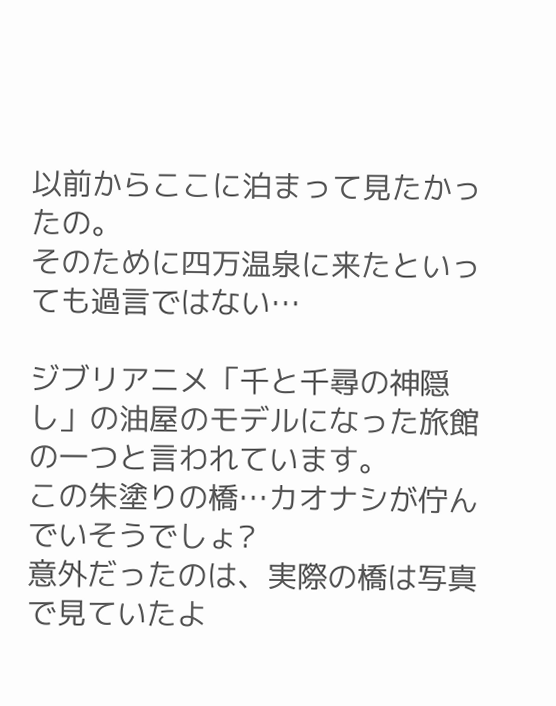以前からここに泊まって見たかったの。
そのために四万温泉に来たといっても過言ではない…

ジブリアニメ「千と千尋の神隠し」の油屋のモデルになった旅館の一つと言われています。
この朱塗りの橋…カオナシが佇んでいそうでしょ?
意外だったのは、実際の橋は写真で見ていたよ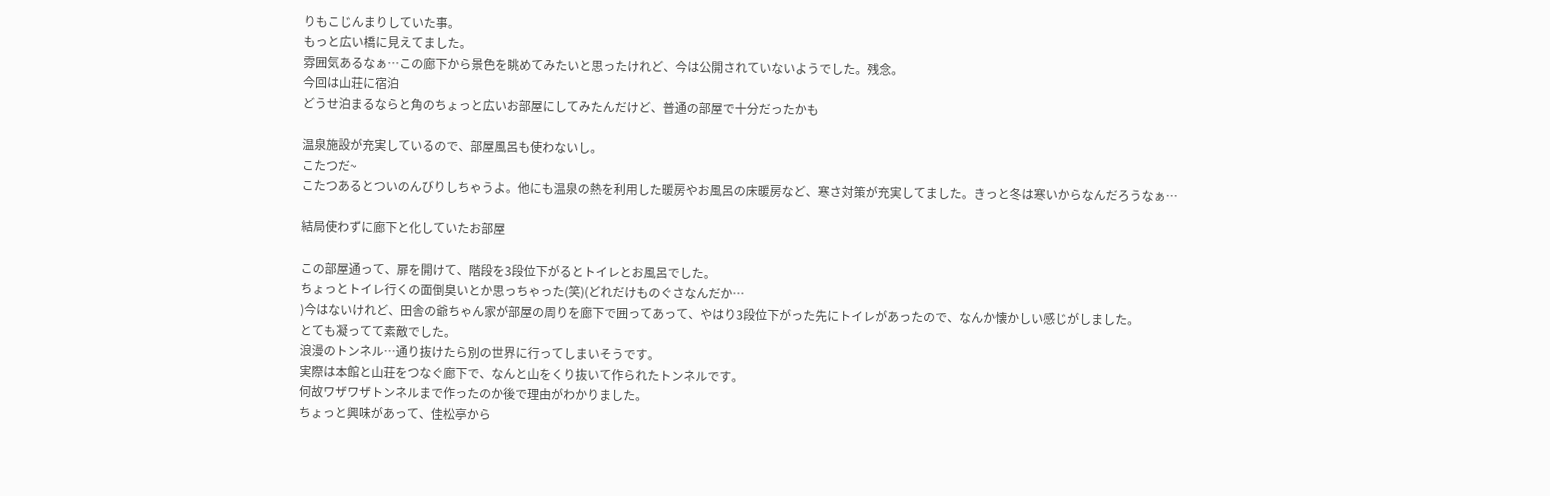りもこじんまりしていた事。
もっと広い橋に見えてました。
雰囲気あるなぁ…この廊下から景色を眺めてみたいと思ったけれど、今は公開されていないようでした。残念。
今回は山荘に宿泊
どうせ泊まるならと角のちょっと広いお部屋にしてみたんだけど、普通の部屋で十分だったかも

温泉施設が充実しているので、部屋風呂も使わないし。
こたつだ~
こたつあるとついのんびりしちゃうよ。他にも温泉の熱を利用した暖房やお風呂の床暖房など、寒さ対策が充実してました。きっと冬は寒いからなんだろうなぁ…

結局使わずに廊下と化していたお部屋

この部屋通って、扉を開けて、階段を3段位下がるとトイレとお風呂でした。
ちょっとトイレ行くの面倒臭いとか思っちゃった(笑)(どれだけものぐさなんだか…
)今はないけれど、田舎の爺ちゃん家が部屋の周りを廊下で囲ってあって、やはり3段位下がった先にトイレがあったので、なんか懐かしい感じがしました。
とても凝ってて素敵でした。
浪漫のトンネル…通り抜けたら別の世界に行ってしまいそうです。
実際は本館と山荘をつなぐ廊下で、なんと山をくり抜いて作られたトンネルです。
何故ワザワザトンネルまで作ったのか後で理由がわかりました。
ちょっと興味があって、佳松亭から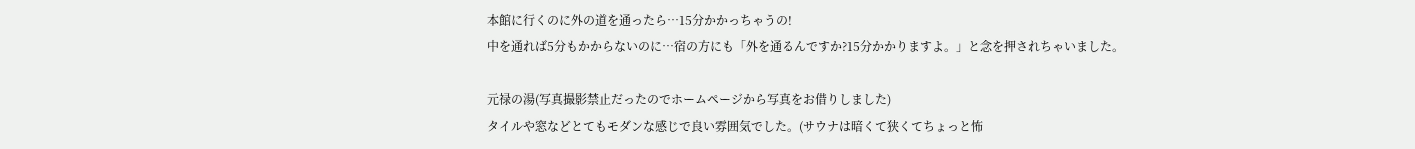本館に行くのに外の道を通ったら…15分かかっちゃうの!
中を通れば5分もかからないのに…宿の方にも「外を通るんですか?15分かかりますよ。」と念を押されちゃいました。

元禄の湯(写真撮影禁止だったのでホームページから写真をお借りしました)
タイルや窓などとてもモダンな感じで良い雰囲気でした。(サウナは暗くて狭くてちょっと怖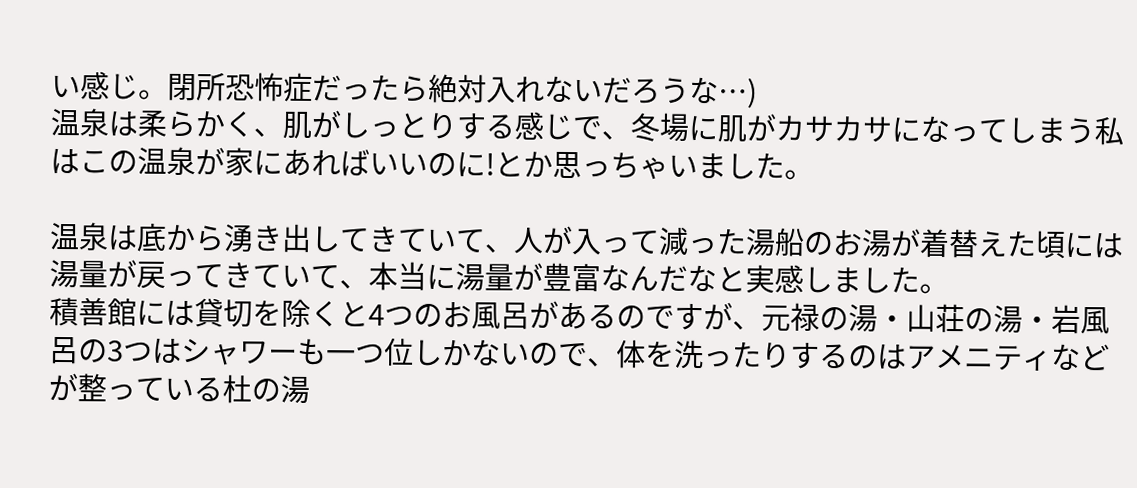い感じ。閉所恐怖症だったら絶対入れないだろうな…)
温泉は柔らかく、肌がしっとりする感じで、冬場に肌がカサカサになってしまう私はこの温泉が家にあればいいのに!とか思っちゃいました。

温泉は底から湧き出してきていて、人が入って減った湯船のお湯が着替えた頃には湯量が戻ってきていて、本当に湯量が豊富なんだなと実感しました。
積善館には貸切を除くと4つのお風呂があるのですが、元禄の湯・山荘の湯・岩風呂の3つはシャワーも一つ位しかないので、体を洗ったりするのはアメニティなどが整っている杜の湯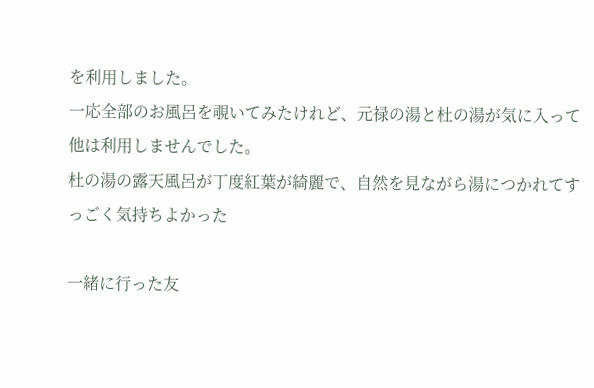を利用しました。
一応全部のお風呂を覗いてみたけれど、元禄の湯と杜の湯が気に入って他は利用しませんでした。
杜の湯の露天風呂が丁度紅葉が綺麗で、自然を見ながら湯につかれてすっごく気持ちよかった

一緒に行った友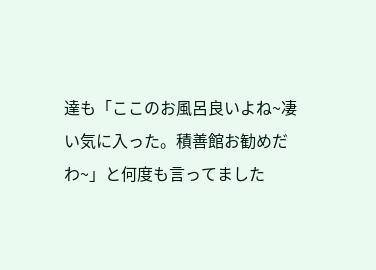達も「ここのお風呂良いよね~凄い気に入った。積善館お勧めだわ~」と何度も言ってました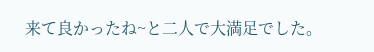来て良かったね~と二人で大満足でした。